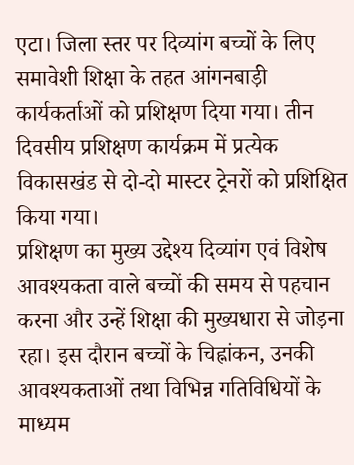एटा। जिला स्तर पर दिव्यांग बच्चों के लिए समावेशी शिक्षा के तहत आंगनबाड़ी कार्यकर्ताओं को प्रशिक्षण दिया गया। तीन दिवसीय प्रशिक्षण कार्यक्रम में प्रत्येक विकासखंड से दो-दो मास्टर ट्रेनरों को प्रशिक्षित किया गया।
प्रशिक्षण का मुख्य उद्देश्य दिव्यांग एवं विशेष आवश्यकता वाले बच्चों की समय से पहचान करना और उन्हें शिक्षा की मुख्यधारा से जोड़ना रहा। इस दौरान बच्चों के चिह्नांकन, उनकी आवश्यकताओं तथा विभिन्न गतिविधियों के माध्यम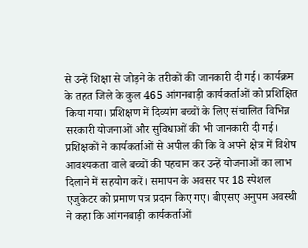से उन्हें शिक्षा से जोड़ने के तरीकों की जानकारी दी गई। कार्यक्रम के तहत जिले के कुल 465 आंगनबाड़ी कार्यकर्ताओं को प्रशिक्षित किया गया। प्रशिक्षण में दिव्यांग बच्चों के लिए संचालित विभिन्न सरकारी योजनाओं और सुविधाओं की भी जानकारी दी गई।
प्रशिक्षकों ने कार्यकर्ताओं से अपील की कि वे अपने क्षेत्र में विशेष आवश्यकता वाले बच्चों की पहचान कर उन्हें योजनाओं का लाभ दिलाने में सहयोग करें। समापन के अवसर पर 18 स्पेशल एजुकेटर को प्रमाण पत्र प्रदान किए गए। बीएसए अनुपम अवस्थी ने कहा कि आंगनबाड़ी कार्यकर्ताओं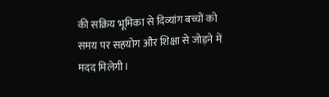की सक्रिय भूमिका से दिव्यांग बच्चों को समय पर सहयोग और शिक्षा से जोड़ने में मदद मिलेगी।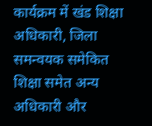कार्यक्रम में खंड शिक्षा अधिकारी, जिला समन्वयक समेकित शिक्षा समेत अन्य अधिकारी और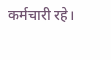कर्मचारी रहे।